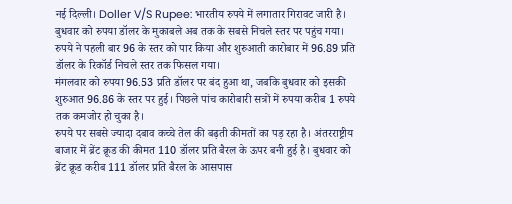नई दिल्ली। Doller V/S Rupee: भारतीय रुपये में लगातार गिरावट जारी है। बुधवार को रुपया डॉलर के मुकाबले अब तक के सबसे निचले स्तर पर पहुंच गया। रुपये ने पहली बार 96 के स्तर को पार किया और शुरुआती कारोबार में 96.89 प्रति डॉलर के रिकॉर्ड निचले स्तर तक फिसल गया।
मंगलवार को रुपया 96.53 प्रति डॉलर पर बंद हुआ था, जबकि बुधवार को इसकी शुरुआत 96.86 के स्तर पर हुई। पिछले पांच कारोबारी सत्रों में रुपया करीब 1 रुपये तक कमजोर हो चुका है।
रुपये पर सबसे ज्यादा दबाव कच्चे तेल की बढ़ती कीमतों का पड़ रहा है। अंतरराष्ट्रीय बाजार में ब्रेंट क्रूड की कीमत 110 डॉलर प्रति बैरल के ऊपर बनी हुई है। बुधवार को ब्रेंट क्रूड करीब 111 डॉलर प्रति बैरल के आसपास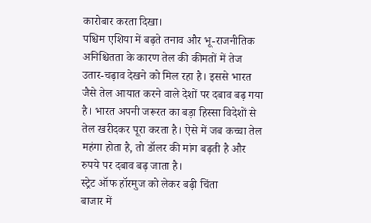कारोबार करता दिखा।
पश्चिम एशिया में बढ़ते तनाव और भू-राजनीतिक अनिश्चितता के कारण तेल की कीमतों में तेज उतार-चढ़ाव देखने को मिल रहा है। इससे भारत जैसे तेल आयात करने वाले देशों पर दबाव बढ़ गया है। भारत अपनी जरूरत का बड़ा हिस्सा विदेशों से तेल खरीदकर पूरा करता है। ऐसे में जब कच्चा तेल महंगा होता है, तो डॉलर की मांग बढ़ती है और रुपये पर दबाव बढ़ जाता है।
स्ट्रेट ऑफ हॉरमुज को लेकर बढ़ी चिंता
बाजार में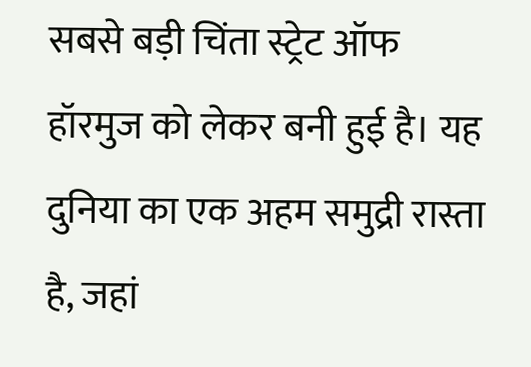सबसे बड़ी चिंता स्ट्रेट ऑफ हॉरमुज को लेकर बनी हुई है। यह दुनिया का एक अहम समुद्री रास्ता है, जहां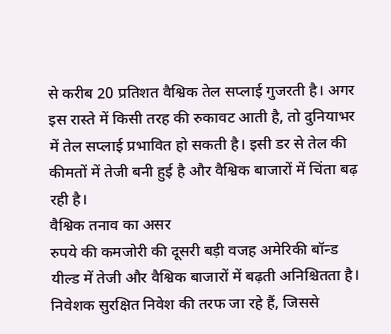से करीब 20 प्रतिशत वैश्विक तेल सप्लाई गुजरती है। अगर इस रास्ते में किसी तरह की रुकावट आती है, तो दुनियाभर में तेल सप्लाई प्रभावित हो सकती है। इसी डर से तेल की कीमतों में तेजी बनी हुई है और वैश्विक बाजारों में चिंता बढ़ रही है।
वैश्विक तनाव का असर
रुपये की कमजोरी की दूसरी बड़ी वजह अमेरिकी बॉन्ड यील्ड में तेजी और वैश्विक बाजारों में बढ़ती अनिश्चितता है। निवेशक सुरक्षित निवेश की तरफ जा रहे हैं, जिससे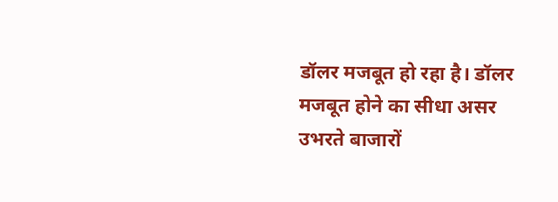डॉलर मजबूत हो रहा है। डॉलर मजबूत होने का सीधा असर उभरते बाजारों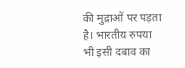की मुद्राओं पर पड़ता है। भारतीय रुपया भी इसी दबाव का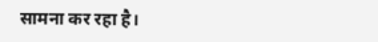सामना कर रहा है।